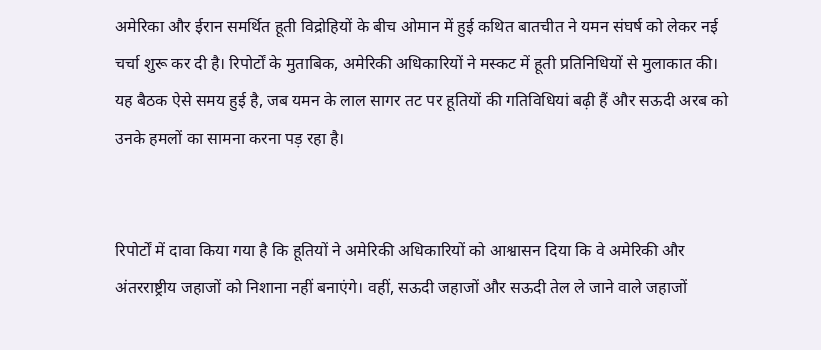अमेरिका और ईरान समर्थित हूती विद्रोहियों के बीच ओमान में हुई कथित बातचीत ने यमन संघर्ष को लेकर नई चर्चा शुरू कर दी है। रिपोर्टों के मुताबिक, अमेरिकी अधिकारियों ने मस्कट में हूती प्रतिनिधियों से मुलाकात की। यह बैठक ऐसे समय हुई है, जब यमन के लाल सागर तट पर हूतियों की गतिविधियां बढ़ी हैं और सऊदी अरब को उनके हमलों का सामना करना पड़ रहा है।


रिपोर्टों में दावा किया गया है कि हूतियों ने अमेरिकी अधिकारियों को आश्वासन दिया कि वे अमेरिकी और अंतरराष्ट्रीय जहाजों को निशाना नहीं बनाएंगे। वहीं, सऊदी जहाजों और सऊदी तेल ले जाने वाले जहाजों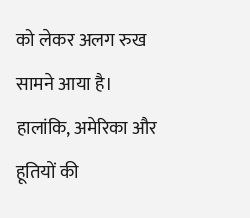को लेकर अलग रुख सामने आया है। हालांकि, अमेरिका और हूतियों की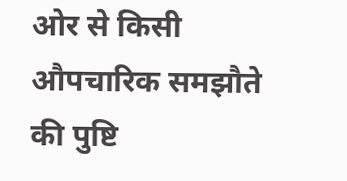ओर से किसी औपचारिक समझौते की पुष्टि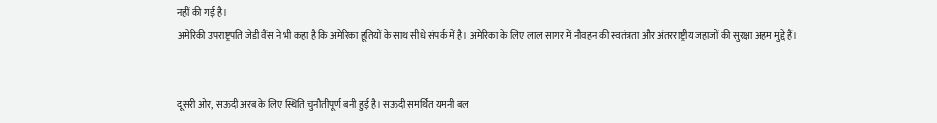नहीं की गई है।
अमेरिकी उपराष्ट्रपति जेडी वैंस ने भी कहा है कि अमेरिका हूतियों के साथ सीधे संपर्क में है। अमेरिका के लिए लाल सागर में नौवहन की स्वतंत्रता और अंतरराष्ट्रीय जहाजों की सुरक्षा अहम मुद्दे हैं।


दूसरी ओर, सऊदी अरब के लिए स्थिति चुनौतीपूर्ण बनी हुई है। सऊदी समर्थित यमनी बल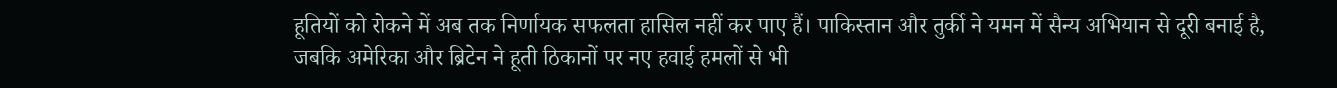हूतियों को रोकने में अब तक निर्णायक सफलता हासिल नहीं कर पाए हैं। पाकिस्तान और तुर्की ने यमन में सैन्य अभियान से दूरी बनाई है, जबकि अमेरिका और ब्रिटेन ने हूती ठिकानों पर नए हवाई हमलों से भी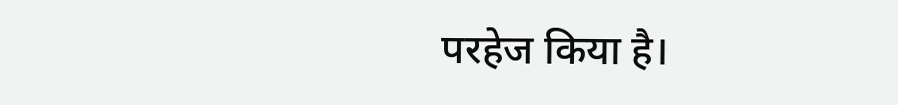परहेज किया है।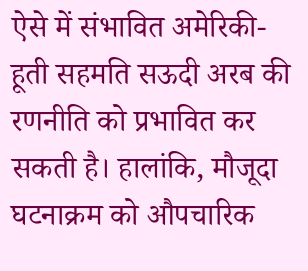ऐसे में संभावित अमेरिकी-हूती सहमति सऊदी अरब की रणनीति को प्रभावित कर सकती है। हालांकि, मौजूदा घटनाक्रम को औपचारिक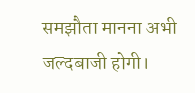समझौता मानना अभी जल्दबाजी होगी।